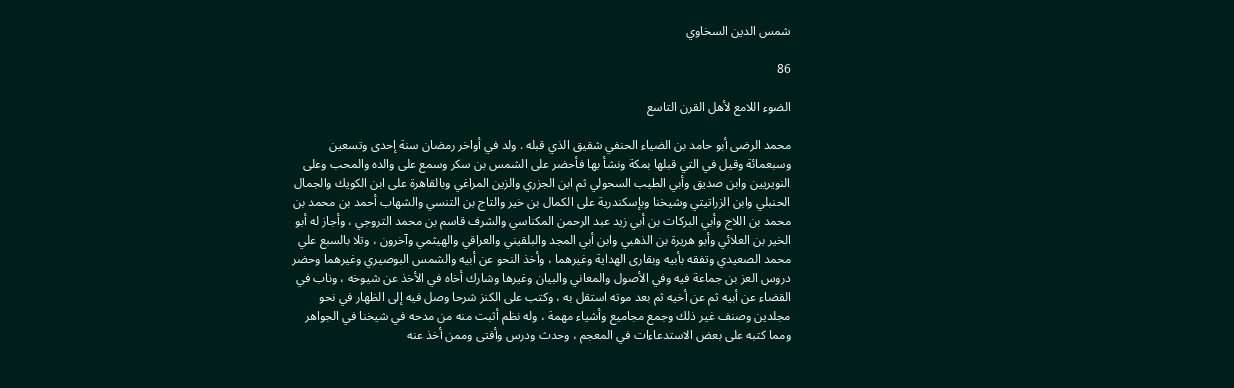شمس الدين السخاوي

86

الضوء اللامع لأهل القرن التاسع

محمد الرضى أبو حامد بن الضياء الحنفي شقيق الذي قبله . ولد في أواخر رمضان سنة إحدى وتسعين وسبعمائة وقيل في التي قبلها بمكة ونشأ بها فأحضر على الشمس بن سكر وسمع على والده والمحب وعلى النويريين وابن صديق وأبي الطيب السحولي ثم ابن الجزري والزين المراغي وبالقاهرة على ابن الكويك والجمال الحنبلي وابن الزراتيتي وشيخنا وبإسكندرية على الكمال بن خير والتاج بن التنسي والشهاب أحمد بن محمد بن محمد بن اللاج وأبي البركات بن أبي زيد عبد الرحمن المكناسي والشرف قاسم بن محمد التروجي ، وأجاز له أبو الخير بن العلائي وأبو هريرة بن الذهبي وابن أبي المجد والبلقيني والعراقي والهيثمي وآخرون ، وتلا بالسبع علي محمد الصعيدي وتفقه بأبيه وبقارى الهداية وغيرهما ، وأخذ النحو عن أبيه والشمس البوصيري وغيرهما وحضر دروس العز بن جماعة فيه وفي الأصول والمعاني والبيان وغيرها وشارك أخاه في الأخذ عن شيوخه ، وناب في القضاء عن أبيه ثم عن أخيه ثم بعد موته استقل به ، وكتب على الكنز شرحا وصل فيه إلى الظهار في نحو مجلدين وصنف غير ذلك وجمع مجاميع وأشياء مهمة ، وله نظم أثبت منه من مدحه في شيخنا في الجواهر ومما كتبه على بعض الاستدعاءات في المعجم ، وحدث ودرس وأفتى وممن أخذ عنه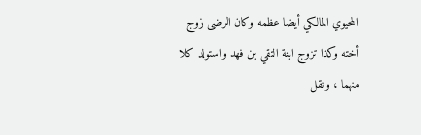المحيوي المالكي أيضا عظمه وكان الرضى زوج أخته وكذا تزوج ابنة التقي بن فهد واستولد كلا منهما ، ونقل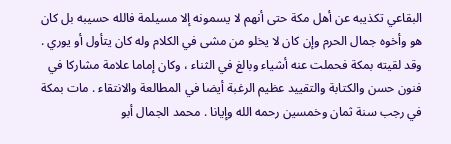البقاعي تكذيبه عن أهل مكة حتى أنهم لا يسمونه إلا مسيلمة فالله حسيبه بل كان هو وأخوه جمال الحرم وإن كان لا يخلو من مشى في الكلام وله كان يتأول أو يوري . وقد لقيته بمكة فحملت عنه أشياء وبالغ في الثناء ، وكان إماما علامة مشاركا في فنون حسن والكتابة والتقييد عظيم الرغبة أيضا في المطالعة والانتقاء . مات بمكة في رجب سنة ثمان وخمسين رحمه الله وإيانا . محمد الجمال أبو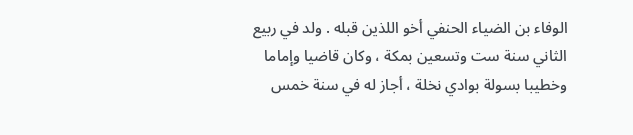الوفاء بن الضياء الحنفي أخو اللذين قبله . ولد في ربيع الثاني سنة ست وتسعين بمكة ، وكان قاضيا وإماما وخطيبا بسولة بوادي نخلة ، أجاز له في سنة خمس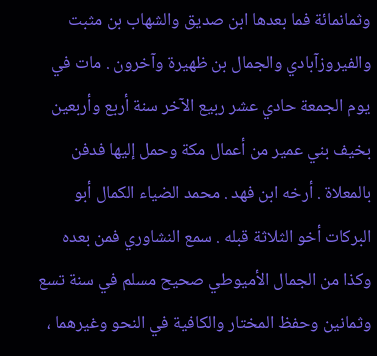وثمانمائة فما بعدها ابن صديق والشهاب بن مثبت والفيروزآبادي والجمال بن ظهيرة وآخرون . مات في يوم الجمعة حادي عشر ربيع الآخر سنة أربع وأربعين بخيف بني عمير من أعمال مكة وحمل إليها فدفن بالمعلاة . أرخه ابن فهد . محمد الضياء الكمال أبو البركات أخو الثلاثة قبله . سمع النشاوري فمن بعده وكذا من الجمال الأميوطي صحيح مسلم في سنة تسع وثمانين وحفظ المختار والكافية في النحو وغيرهما ،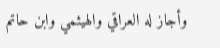وأجاز له العراقي والهيثمي وابن حاتم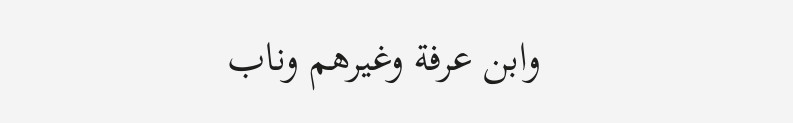وابن عرفة وغيرهم وناب